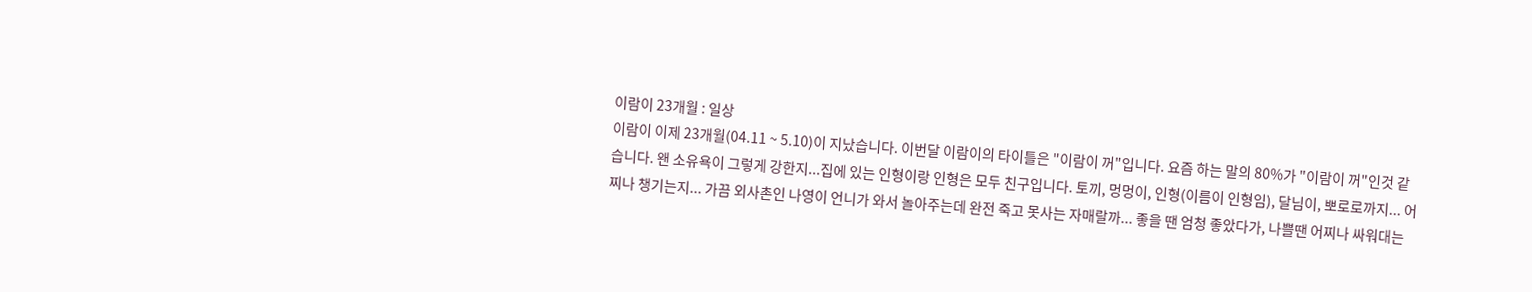이람이 23개월 : 일상
이람이 이제 23개월(04.11 ~ 5.10)이 지났습니다. 이번달 이람이의 타이틀은 "이람이 꺼"입니다. 요즘 하는 말의 80%가 "이람이 꺼"인것 같습니다. 왠 소유욕이 그렇게 강한지...집에 있는 인형이랑 인형은 모두 친구입니다. 토끼, 멍멍이, 인형(이름이 인형임), 달님이, 뽀로로까지... 어찌나 챙기는지... 가끔 외사촌인 나영이 언니가 와서 놀아주는데 완전 죽고 못사는 자매랄까... 좋을 땐 엄청 좋았다가, 나쁠땐 어찌나 싸워대는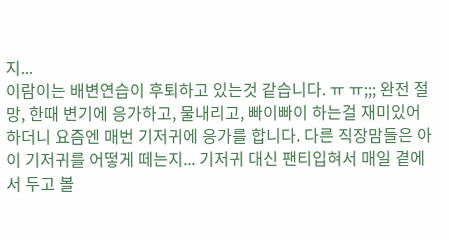지...
이람이는 배변연습이 후퇴하고 있는것 같습니다. ㅠ ㅠ;;; 완전 절망, 한때 변기에 응가하고, 물내리고, 빠이빠이 하는걸 재미있어하더니 요즘엔 매번 기저귀에 응가를 합니다. 다른 직장맘들은 아이 기저귀를 어떻게 떼는지... 기저귀 대신 팬티입혀서 매일 곁에서 두고 볼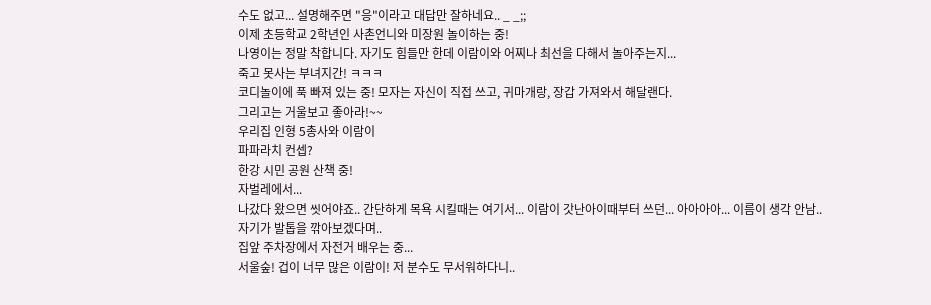수도 없고... 설명해주면 "응"이라고 대답만 잘하네요.. _ _;;
이제 초등학교 2학년인 사촌언니와 미장원 놀이하는 중!
나영이는 정말 착합니다. 자기도 힘들만 한데 이람이와 어찌나 최선을 다해서 놀아주는지...
죽고 못사는 부녀지간! ㅋㅋㅋ
코디놀이에 푹 빠져 있는 중! 모자는 자신이 직접 쓰고, 귀마개랑, 장갑 가져와서 해달랜다.
그리고는 거울보고 좋아라!~~
우리집 인형 5총사와 이람이
파파라치 컨셉?
한강 시민 공원 산책 중!
자벌레에서...
나갔다 왔으면 씻어야죠.. 간단하게 목욕 시킬때는 여기서... 이람이 갓난아이때부터 쓰던... 아아아아... 이름이 생각 안남..
자기가 발톱을 깎아보겠다며..
집앞 주차장에서 자전거 배우는 중...
서울숲! 겁이 너무 많은 이람이! 저 분수도 무서워하다니..